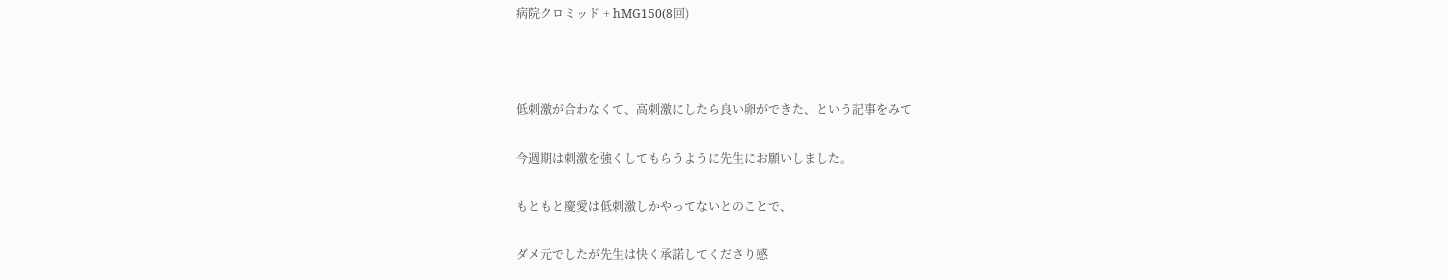病院クロミッド + hMG150(8回)



低刺激が合わなくて、高刺激にしたら良い卵ができた、という記事をみて

今週期は刺激を強くしてもらうように先生にお願いしました。

もともと慶愛は低刺激しかやってないとのことで、

ダメ元でしたが先生は快く承諾してくださり感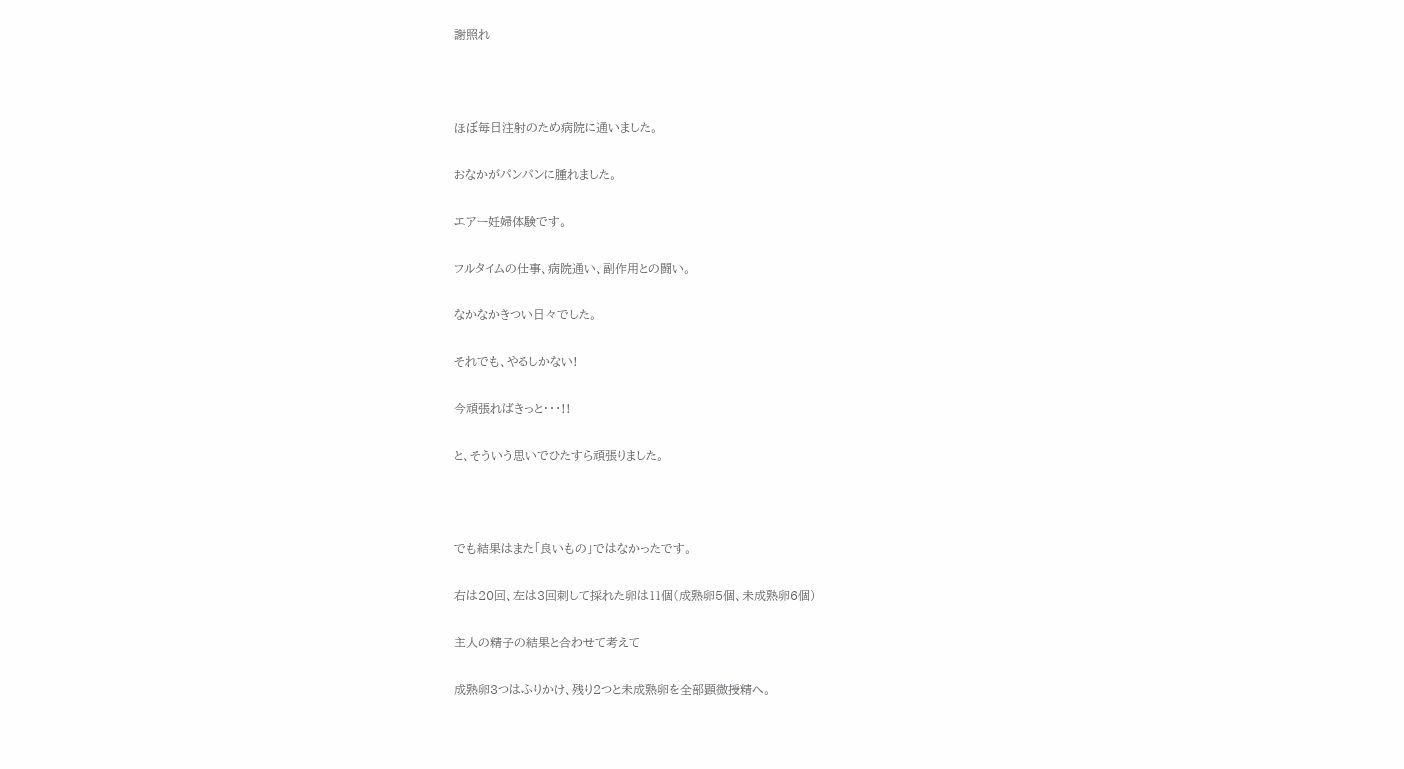謝照れ



ほぼ毎日注射のため病院に通いました。

おなかがパンパンに腫れました。

エアー妊婦体験です。

フルタイムの仕事、病院通い、副作用との闘い。

なかなかきつい日々でした。

それでも、やるしかない!

今頑張ればきっと・・・!!

と、そういう思いでひたすら頑張りました。



でも結果はまた「良いもの」ではなかったです。

右は20回、左は3回刺して採れた卵は11個(成熟卵5個、未成熟卵6個)

主人の精子の結果と合わせて考えて

成熟卵3つはふりかけ、残り2つと未成熟卵を全部顕微授精へ。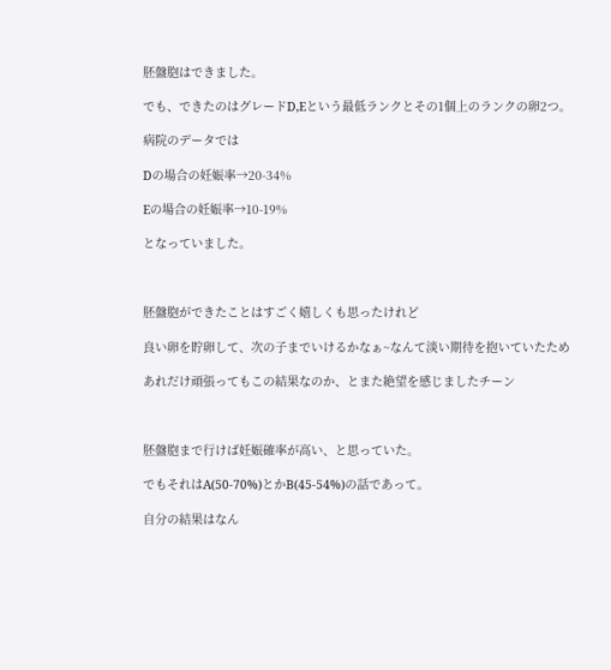胚盤胞はできました。

でも、できたのはグレードD,Eという最低ランクとその1個上のランクの卵2つ。

病院のデータでは

Dの場合の妊娠率→20-34%

Eの場合の妊娠率→10-19%

となっていました。



胚盤胞ができたことはすごく嬉しくも思ったけれど

良い卵を貯卵して、次の子までいけるかなぁ~なんて淡い期待を抱いていたため

あれだけ頑張ってもこの結果なのか、とまた絶望を感じましたチーン



胚盤胞まで行けば妊娠確率が高い、と思っていた。

でもそれはA(50-70%)とかB(45-54%)の話であって。

自分の結果はなん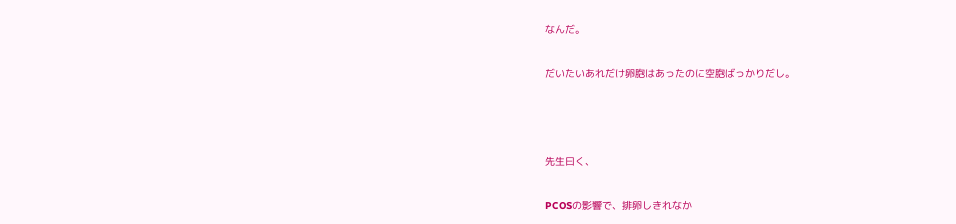なんだ。

だいたいあれだけ卵胞はあったのに空胞ばっかりだし。



先生曰く、

PCOSの影響で、排卵しきれなか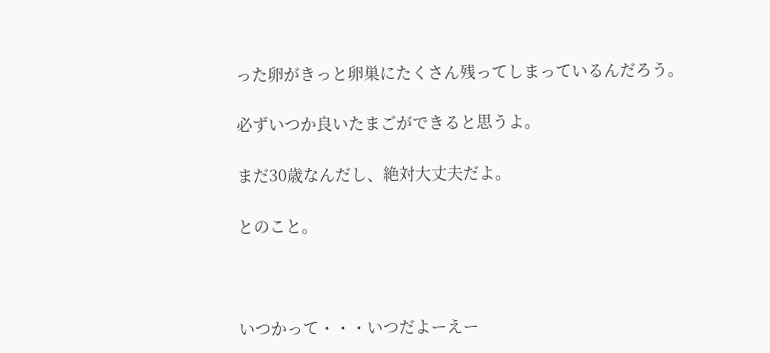った卵がきっと卵巣にたくさん残ってしまっているんだろう。

必ずいつか良いたまごができると思うよ。

まだ30歳なんだし、絶対大丈夫だよ。

とのこと。



いつかって・・・いつだよーえー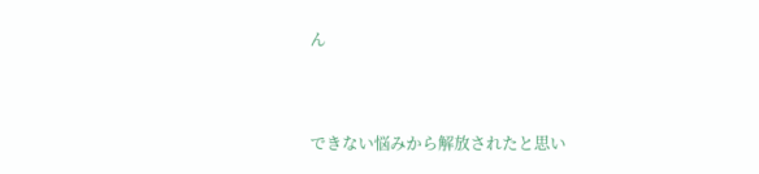ん



できない悩みから解放されたと思い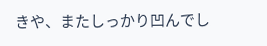きや、またしっかり凹んでし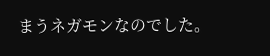まうネガモンなのでした。